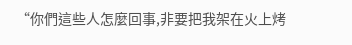“你們這些人怎麼回事,非要把我架在火上烤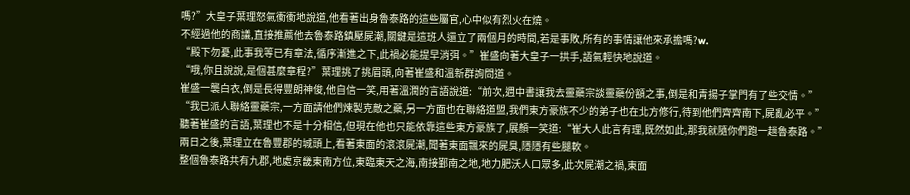嗎?”大皇子葉理怒氣衝衝地說道,他看著出身魯泰路的這些屬官,心中似有烈火在燒。
不經過他的商議,直接推薦他去魯泰路鎮壓屍潮,關鍵是這班人還立了兩個月的時間,若是事敗,所有的事情讓他來承擔嗎?w.
“殿下勿憂,此事我等已有章法,循序漸進之下,此禍必能提早消弭。”崔盛向著大皇子一拱手,語氣輕快地說道。
“哦,你且說說,是個甚麼章程?”葉理挑了挑眉頭,向著崔盛和溫新群詢問道。
崔盛一襲白衣,倒是長得豐朗神俊,他自信一笑,用著溫潤的言語說道:“前次,週中書讓我去靈藥宗談靈藥份額之事,倒是和青揚子掌門有了些交情。”
“我已派人聯絡靈藥宗,一方面請他們煉製克敵之藥,另一方面也在聯絡道盟,我們東方豪族不少的弟子也在北方修行,待到他們齊齊南下,屍亂必平。”
聽著崔盛的言語,葉理也不是十分相信,但現在他也只能依靠這些東方豪族了,展顏一笑道:“崔大人此言有理,既然如此,那我就隨你們跑一趟魯泰路。”
兩日之後,葉理立在魯豐郡的城頭上,看著東面的滾滾屍潮,聞著東面飄來的屍臭,隱隱有些腿軟。
整個魯泰路共有九郡,地處京畿東南方位,東臨東天之海,南接鄞南之地,地力肥沃人口眾多,此次屍潮之禍,東面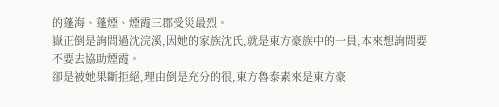的蓬海、蓬煙、煙霞三郡受災最烈。
嶽正倒是詢問過沈浣溪,因她的家族沈氏,就是東方豪族中的一員,本來想詢問要不要去協助煙霞。
卻是被她果斷拒絕,理由倒是充分的很,東方魯泰素來是東方豪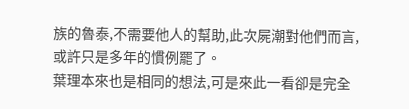族的魯泰,不需要他人的幫助,此次屍潮對他們而言,或許只是多年的慣例罷了。
葉理本來也是相同的想法,可是來此一看卻是完全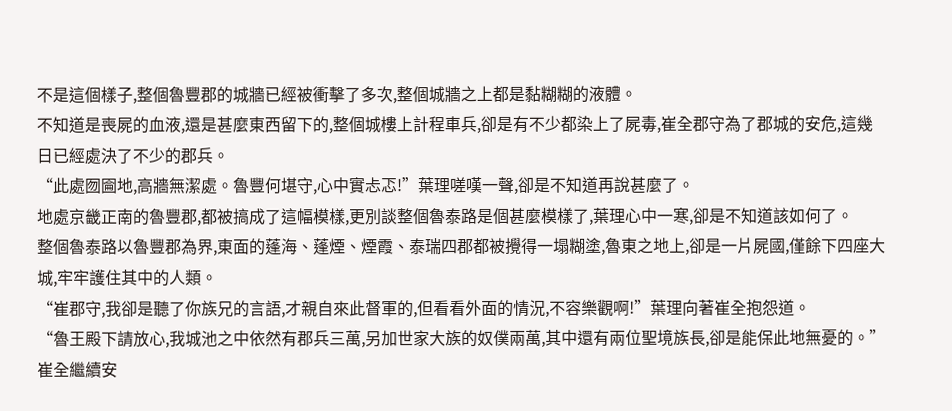不是這個樣子,整個魯豐郡的城牆已經被衝擊了多次,整個城牆之上都是黏糊糊的液體。
不知道是喪屍的血液,還是甚麼東西留下的,整個城樓上計程車兵,卻是有不少都染上了屍毒,崔全郡守為了郡城的安危,這幾日已經處決了不少的郡兵。
“此處囫圇地,高牆無潔處。魯豐何堪守,心中實忐忑!”葉理嗟嘆一聲,卻是不知道再說甚麼了。
地處京畿正南的魯豐郡,都被搞成了這幅模樣,更別談整個魯泰路是個甚麼模樣了,葉理心中一寒,卻是不知道該如何了。
整個魯泰路以魯豐郡為界,東面的蓬海、蓬煙、煙霞、泰瑞四郡都被攪得一塌糊塗,魯東之地上,卻是一片屍國,僅餘下四座大城,牢牢護住其中的人類。
“崔郡守,我卻是聽了你族兄的言語,才親自來此督軍的,但看看外面的情況,不容樂觀啊!”葉理向著崔全抱怨道。
“魯王殿下請放心,我城池之中依然有郡兵三萬,另加世家大族的奴僕兩萬,其中還有兩位聖境族長,卻是能保此地無憂的。”崔全繼續安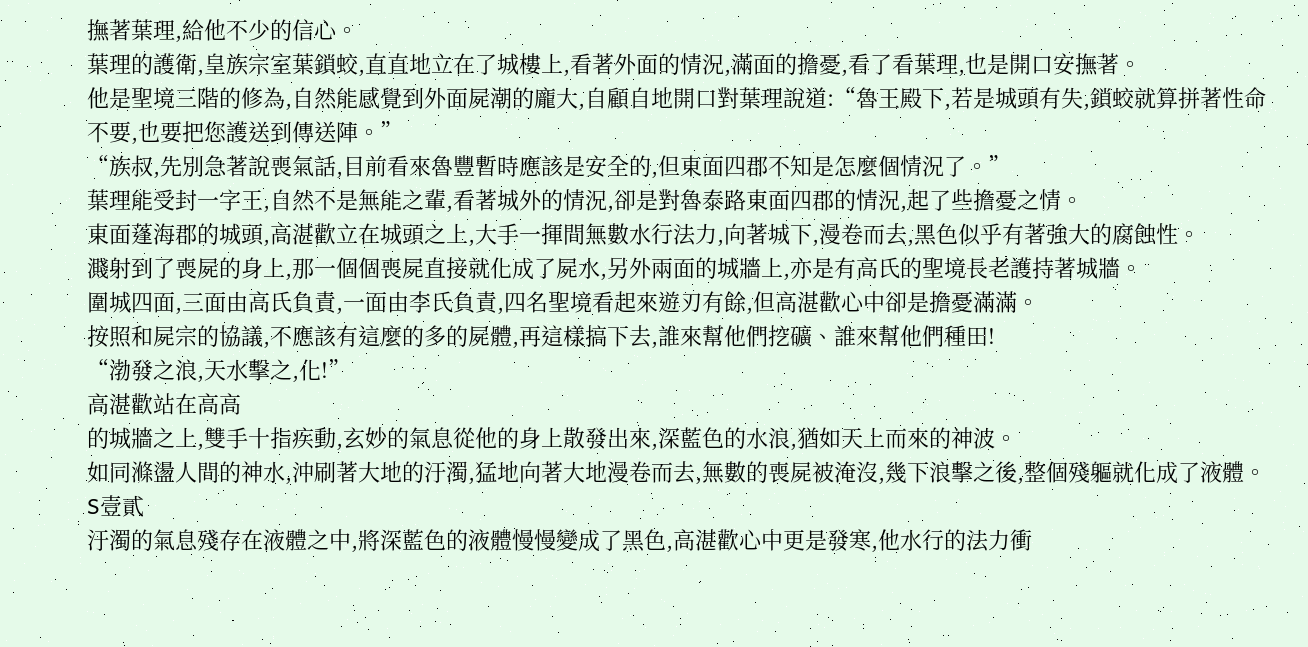撫著葉理,給他不少的信心。
葉理的護衛,皇族宗室葉鎖蛟,直直地立在了城樓上,看著外面的情況,滿面的擔憂,看了看葉理,也是開口安撫著。
他是聖境三階的修為,自然能感覺到外面屍潮的龐大,自顧自地開口對葉理說道:“魯王殿下,若是城頭有失,鎖蛟就算拼著性命不要,也要把您護送到傳送陣。”
“族叔,先別急著說喪氣話,目前看來魯豐暫時應該是安全的,但東面四郡不知是怎麼個情況了。”
葉理能受封一字王,自然不是無能之輩,看著城外的情況,卻是對魯泰路東面四郡的情況,起了些擔憂之情。
東面蓬海郡的城頭,高湛歡立在城頭之上,大手一揮間無數水行法力,向著城下,漫卷而去,黑色似乎有著強大的腐蝕性。
濺射到了喪屍的身上,那一個個喪屍直接就化成了屍水,另外兩面的城牆上,亦是有高氏的聖境長老護持著城牆。
圍城四面,三面由高氏負責,一面由李氏負責,四名聖境看起來遊刃有餘,但高湛歡心中卻是擔憂滿滿。
按照和屍宗的協議,不應該有這麼的多的屍體,再這樣搞下去,誰來幫他們挖礦、誰來幫他們種田!
“渤發之浪,天水擊之,化!”
高湛歡站在高高
的城牆之上,雙手十指疾動,玄妙的氣息從他的身上散發出來,深藍色的水浪,猶如天上而來的神波。
如同滌盪人間的神水,沖刷著大地的汙濁,猛地向著大地漫卷而去,無數的喪屍被淹沒,幾下浪擊之後,整個殘軀就化成了液體。S壹貳
汙濁的氣息殘存在液體之中,將深藍色的液體慢慢變成了黑色,高湛歡心中更是發寒,他水行的法力衝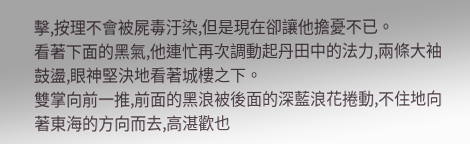擊,按理不會被屍毒汙染,但是現在卻讓他擔憂不已。
看著下面的黑氣,他連忙再次調動起丹田中的法力,兩條大袖鼓盪,眼神堅決地看著城樓之下。
雙掌向前一推,前面的黑浪被後面的深藍浪花捲動,不住地向著東海的方向而去,高湛歡也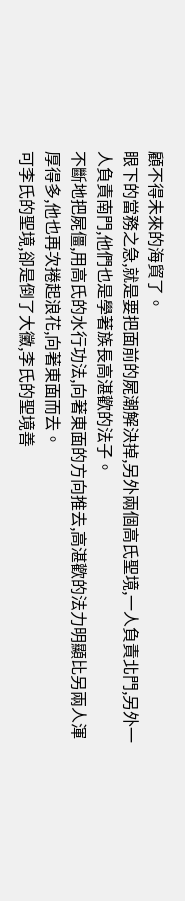顧不得未來的海貿了。
眼下的當務之急,就是要把面前的屍潮解決掉,另外兩個高氏聖境,一人負責北門,另外一人負責南門,他們也是學著族長高湛歡的法子。
不斷地把屍僵,用高氏的水行功法,向著東面的方向推去,高湛歡的法力明顯比另兩人渾厚得多,他也再次捲起浪花,向著東面而去。
可李氏的聖境,卻是倒了大黴,李氏的聖境善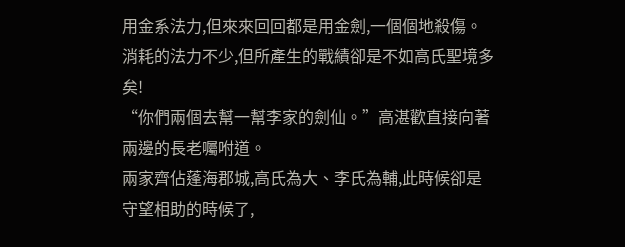用金系法力,但來來回回都是用金劍,一個個地殺傷。
消耗的法力不少,但所產生的戰績卻是不如高氏聖境多矣!
“你們兩個去幫一幫李家的劍仙。”高湛歡直接向著兩邊的長老囑咐道。
兩家齊佔蓬海郡城,高氏為大、李氏為輔,此時候卻是守望相助的時候了,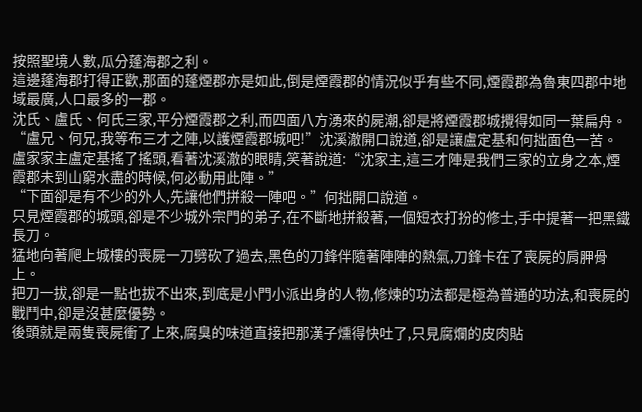按照聖境人數,瓜分蓬海郡之利。
這邊蓬海郡打得正歡,那面的蓬煙郡亦是如此,倒是煙霞郡的情況似乎有些不同,煙霞郡為魯東四郡中地域最廣,人口最多的一郡。
沈氏、盧氏、何氏三家,平分煙霞郡之利,而四面八方湧來的屍潮,卻是將煙霞郡城攪得如同一葉扁舟。
“盧兄、何兄,我等布三才之陣,以護煙霞郡城吧!”沈溪澈開口說道,卻是讓盧定基和何拙面色一苦。
盧家家主盧定基搖了搖頭,看著沈溪澈的眼睛,笑著說道:“沈家主,這三才陣是我們三家的立身之本,煙霞郡未到山窮水盡的時候,何必動用此陣。”
“下面卻是有不少的外人,先讓他們拼殺一陣吧。”何拙開口說道。
只見煙霞郡的城頭,卻是不少城外宗門的弟子,在不斷地拼殺著,一個短衣打扮的修士,手中提著一把黑鐵長刀。
猛地向著爬上城樓的喪屍一刀劈砍了過去,黑色的刀鋒伴隨著陣陣的熱氣,刀鋒卡在了喪屍的肩胛骨上。
把刀一拔,卻是一點也拔不出來,到底是小門小派出身的人物,修煉的功法都是極為普通的功法,和喪屍的戰鬥中,卻是沒甚麼優勢。
後頭就是兩隻喪屍衝了上來,腐臭的味道直接把那漢子燻得快吐了,只見腐爛的皮肉貼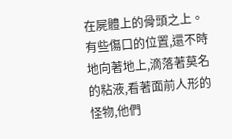在屍體上的骨頭之上。
有些傷口的位置,還不時地向著地上,滴落著莫名的粘液,看著面前人形的怪物,他們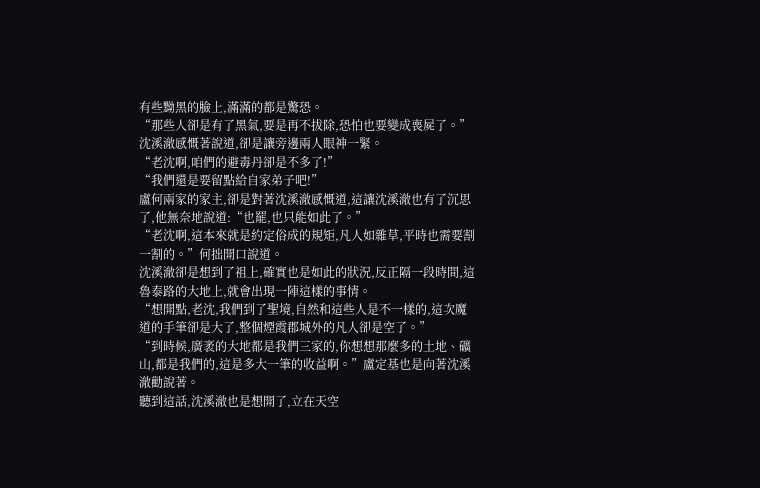有些黝黑的臉上,滿滿的都是驚恐。
“那些人卻是有了黑氣,要是再不拔除,恐怕也要變成喪屍了。”沈溪澈感慨著說道,卻是讓旁邊兩人眼神一緊。
“老沈啊,咱們的避毒丹卻是不多了!”
“我們還是要留點給自家弟子吧!”
盧何兩家的家主,卻是對著沈溪澈感慨道,這讓沈溪澈也有了沉思了,他無奈地說道:“也罷,也只能如此了。”
“老沈啊,這本來就是約定俗成的規矩,凡人如雜草,平時也需要割一割的。”何拙開口說道。
沈溪澈卻是想到了祖上,確實也是如此的狀況,反正隔一段時間,這魯泰路的大地上,就會出現一陣這樣的事情。
“想開點,老沈,我們到了聖境,自然和這些人是不一樣的,這次魔道的手筆卻是大了,整個煙霞郡城外的凡人卻是空了。”
“到時候,廣袤的大地都是我們三家的,你想想那麼多的土地、礦山,都是我們的,這是多大一筆的收益啊。”盧定基也是向著沈溪澈勸說著。
聽到這話,沈溪澈也是想開了,立在天空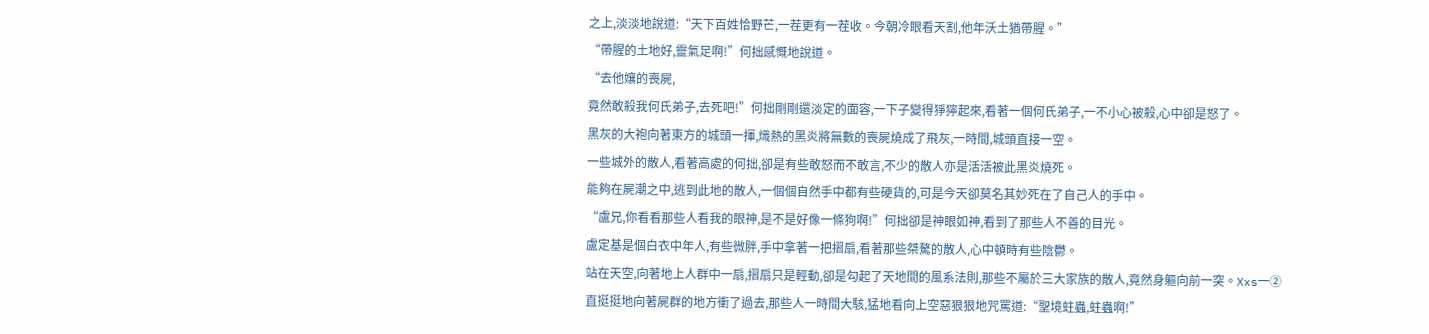之上,淡淡地說道:“天下百姓恰野芒,一茬更有一茬收。今朝冷眼看天割,他年沃土猶帶腥。”
“帶腥的土地好,靈氣足啊!”何拙感慨地說道。
“去他孃的喪屍,
竟然敢殺我何氏弟子,去死吧!”何拙剛剛還淡定的面容,一下子變得猙獰起來,看著一個何氏弟子,一不小心被殺,心中卻是怒了。
黑灰的大袍向著東方的城頭一揮,熾熱的黑炎將無數的喪屍燒成了飛灰,一時間,城頭直接一空。
一些城外的散人,看著高處的何拙,卻是有些敢怒而不敢言,不少的散人亦是活活被此黑炎燒死。
能夠在屍潮之中,逃到此地的散人,一個個自然手中都有些硬貨的,可是今天卻莫名其妙死在了自己人的手中。
“盧兄,你看看那些人看我的眼神,是不是好像一條狗啊!”何拙卻是神眼如神,看到了那些人不善的目光。
盧定基是個白衣中年人,有些微胖,手中拿著一把摺扇,看著那些桀驁的散人,心中頓時有些陰鬱。
站在天空,向著地上人群中一扇,摺扇只是輕動,卻是勾起了天地間的風系法則,那些不屬於三大家族的散人,竟然身軀向前一突。Xxs一②
直挺挺地向著屍群的地方衝了過去,那些人一時間大駭,猛地看向上空惡狠狠地咒罵道:“聖境蛀蟲,蛀蟲啊!”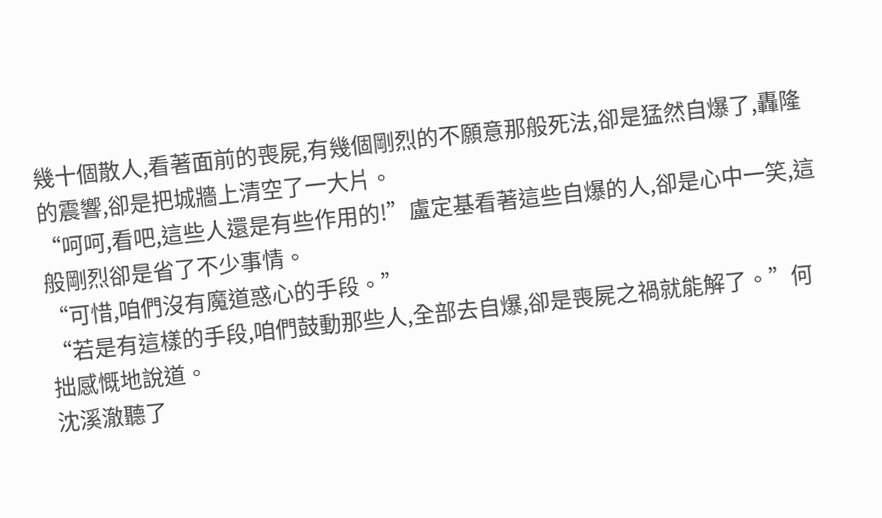幾十個散人,看著面前的喪屍,有幾個剛烈的不願意那般死法,卻是猛然自爆了,轟隆的震響,卻是把城牆上清空了一大片。
“呵呵,看吧,這些人還是有些作用的!”盧定基看著這些自爆的人,卻是心中一笑,這般剛烈卻是省了不少事情。
“可惜,咱們沒有魔道惑心的手段。”
“若是有這樣的手段,咱們鼓動那些人,全部去自爆,卻是喪屍之禍就能解了。”何拙感慨地說道。
沈溪澈聽了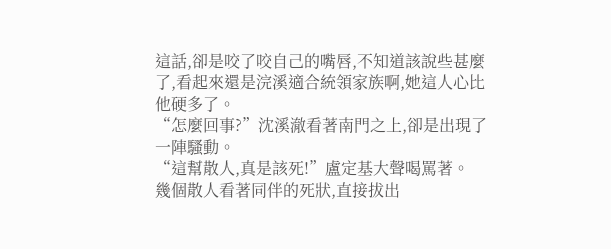這話,卻是咬了咬自己的嘴唇,不知道該說些甚麼了,看起來還是浣溪適合統領家族啊,她這人心比他硬多了。
“怎麼回事?”沈溪澈看著南門之上,卻是出現了一陣騷動。
“這幫散人,真是該死!”盧定基大聲喝罵著。
幾個散人看著同伴的死狀,直接拔出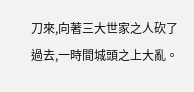刀來,向著三大世家之人砍了過去,一時間城頭之上大亂。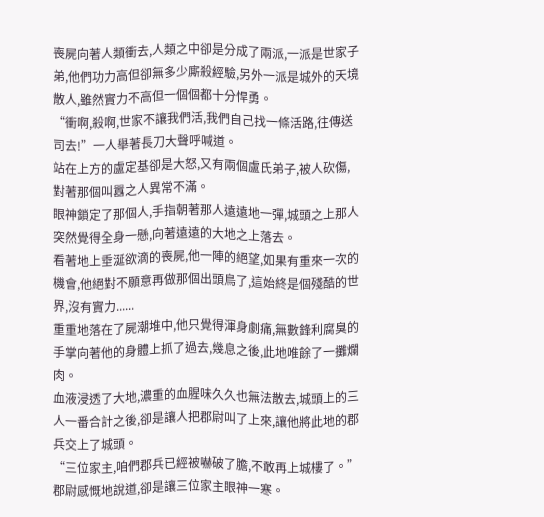喪屍向著人類衝去,人類之中卻是分成了兩派,一派是世家子弟,他們功力高但卻無多少廝殺經驗,另外一派是城外的天境散人,雖然實力不高但一個個都十分悍勇。
“衝啊,殺啊,世家不讓我們活,我們自己找一條活路,往傳送司去!”一人舉著長刀大聲呼喊道。
站在上方的盧定基卻是大怒,又有兩個盧氏弟子,被人砍傷,對著那個叫囂之人異常不滿。
眼神鎖定了那個人,手指朝著那人遠遠地一彈,城頭之上那人突然覺得全身一懸,向著遠遠的大地之上落去。
看著地上垂涎欲滴的喪屍,他一陣的絕望,如果有重來一次的機會,他絕對不願意再做那個出頭鳥了,這始終是個殘酷的世界,沒有實力......
重重地落在了屍潮堆中,他只覺得渾身劇痛,無數鋒利腐臭的手掌向著他的身體上抓了過去,幾息之後,此地唯餘了一攤爛肉。
血液浸透了大地,濃重的血腥味久久也無法散去,城頭上的三人一番合計之後,卻是讓人把郡尉叫了上來,讓他將此地的郡兵交上了城頭。
“三位家主,咱們郡兵已經被嚇破了膽,不敢再上城樓了。”郡尉感慨地說道,卻是讓三位家主眼神一寒。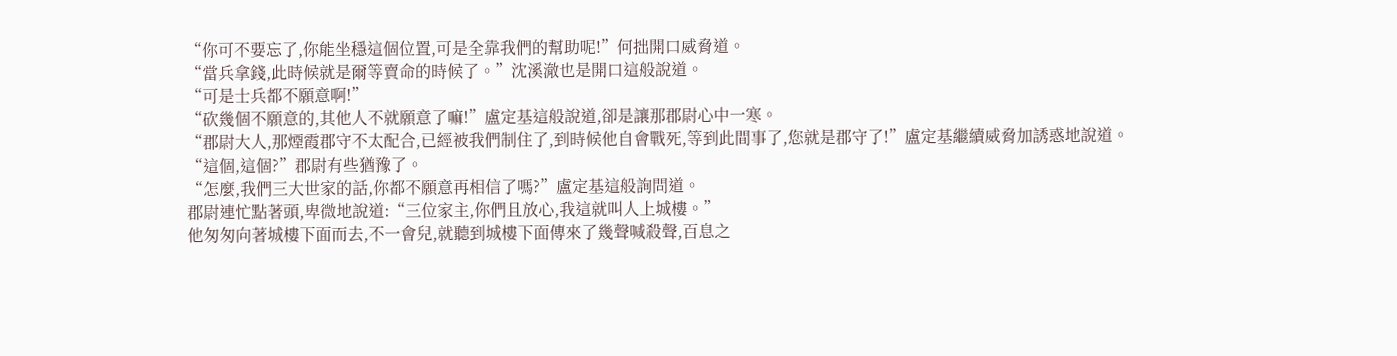“你可不要忘了,你能坐穩這個位置,可是全靠我們的幫助呢!”何拙開口威脅道。
“當兵拿錢,此時候就是爾等賣命的時候了。”沈溪澈也是開口這般說道。
“可是士兵都不願意啊!”
“砍幾個不願意的,其他人不就願意了嘛!”盧定基這般說道,卻是讓那郡尉心中一寒。
“郡尉大人,那煙霞郡守不太配合,已經被我們制住了,到時候他自會戰死,等到此間事了,您就是郡守了!”盧定基繼續威脅加誘惑地說道。
“這個,這個?”郡尉有些猶豫了。
“怎麼,我們三大世家的話,你都不願意再相信了嗎?”盧定基這般詢問道。
郡尉連忙點著頭,卑微地說道:“三位家主,你們且放心,我這就叫人上城樓。”
他匆匆向著城樓下面而去,不一會兒,就聽到城樓下面傳來了幾聲喊殺聲,百息之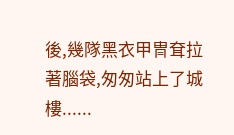後,幾隊黑衣甲冑耷拉著腦袋,匆匆站上了城樓......